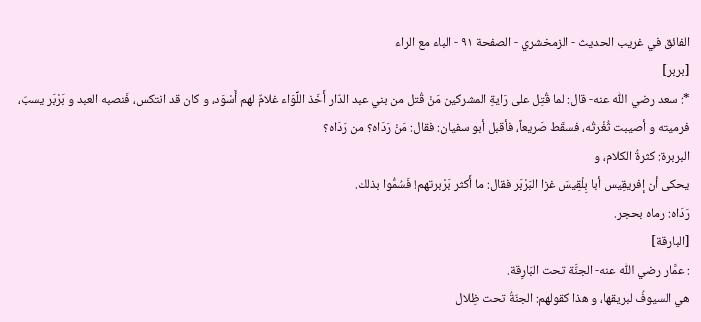الفائق في غريب الحديث - الزمخشري - الصفحة ٩١ - الباء مع الراء
[بربر]
*: سعد رضي اللّٰه عنه- قال: لما قُتِل على رَايةِ المشركين مَنْ قُتل من بني عبد الدّار أَخَذ اللِّوَاء غلامٌ لهم أَسْوَد، و كان قد انتكس، فَنصبه العبد و بَرْبَر يسبّ، فرميته و أصيبت ثُغْرتُه، فسقَط صَريعاً، فأقبل أبو سفيان: فقال: مَنْ رَدَاه؟ من رَدَاه؟
البربرة: كثرةُ الكلام، و
يحكى أن إفريقِيس أبا بِلْقِيسَ غزا البَرْبَر فقال: ما أَكثر بَرْبرتهم! فَسُمُّوا بذلك.
رَدَاه: رماه بحجر.
[البارقة]
: عمَّار رضي اللّٰه عنه- الجنَّة تحت البَارِقة.
هي السيوفُ لبريقها، و هذا كقولهم: الجنّةُ تحت ظِلال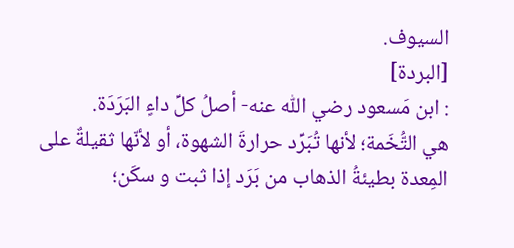السيوف.
[البردة]
: ابن مَسعود رضي اللّٰه عنه- أصلُ كلِّ داءٍ البَرَدَة.
هي التُّخَمة؛ لأنها تُبَرِّد حرارةَ الشهوة، أو لأنّها ثقيلةٌ على المِعدة بطيئةُ الذهاب من بَرَد إذا ثبت و سكَن؛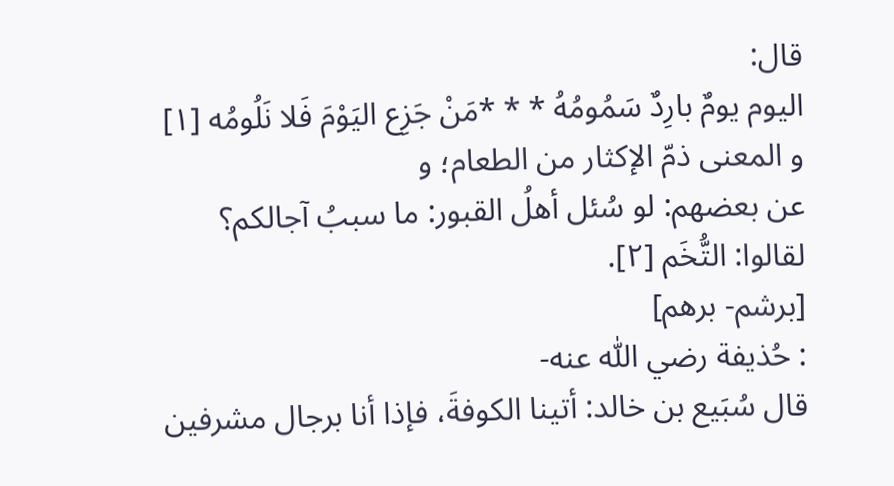قال:
اليوم يومٌ بارِدٌ سَمُومُهُ * * *مَنْ جَزِع اليَوْمَ فَلا نَلُومُه [١]
و المعنى ذمّ الإكثار من الطعام؛ و
عن بعضهم: لو سُئل أهلُ القبور: ما سببُ آجالكم؟
لقالوا: التُّخَم [٢].
[برشم- برهم]
: حُذيفة رضي اللّٰه عنه-
قال سُبَيع بن خالد: أتينا الكوفةَ، فإذا أنا برجال مشرفين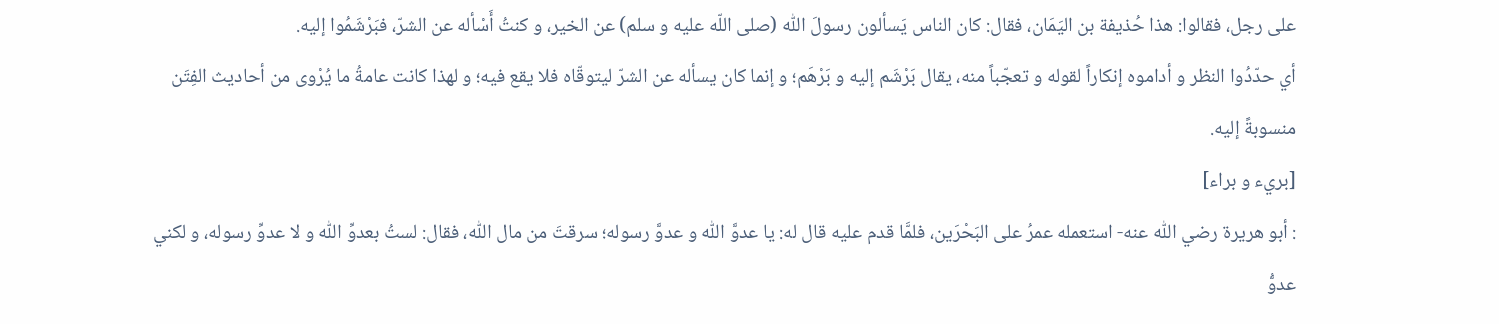على رجل، فقالوا: هذا حُذيفة بن اليَمَان، فقال: كان الناس يَسألون رسولَ اللّٰه (صلى اللّه عليه و سلم) عن الخير، و كنتُ أَسْأله عن الشرّ، فبَرْشَمُوا إليه.
أي حدّدُوا النظر و أداموه إنكاراً لقوله و تعجّباً منه، يقال بَرْشَم إليه و بَرْهَم؛ و إنما كان يسأله عن الشرّ ليتوقّاه فلا يقع فيه؛ و لهذا كانت عامةُ ما يُرْوى من أحاديث الفِتَن منسوبةً إليه.
[بريء و براء]
: أبو هريرة رضي اللّٰه عنه- استعمله عمرُ على البَحْرَين، فلمَّا قدم عليه قال له: يا عدوَّ اللّٰه و عدوَّ رسوله؛ سرقتَ من مال اللّٰه، فقال: لستُ بعدوِّ اللّٰه و لا عدوِّ رسوله، و لكني عدوُّ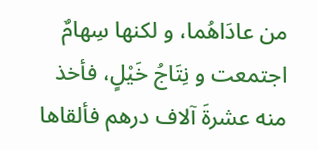من عادَاهُما، و لكنها سِهامٌ اجتمعت و نِتَاجُ خَيْلٍ، فأخذ منه عشرةَ آلاف درهم فألقاها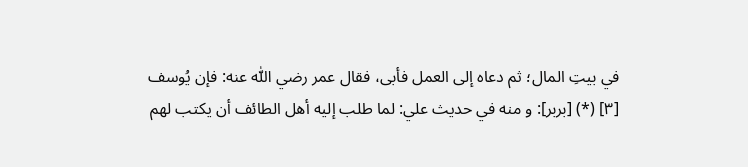في بيتِ المال؛ ثم دعاه إلى العمل فأبى، فقال عمر رضي اللّٰه عنه: فإن يُوسف
[٣] (*) [بربر]: و منه في حديث علي: لما طلب إليه أهل الطائف أن يكتب لهم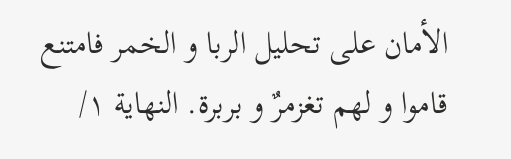الأمان على تحليل الربا و الخمر فامتنع قاموا و لهم تغزمرٌ و بربرة. النهاية ١/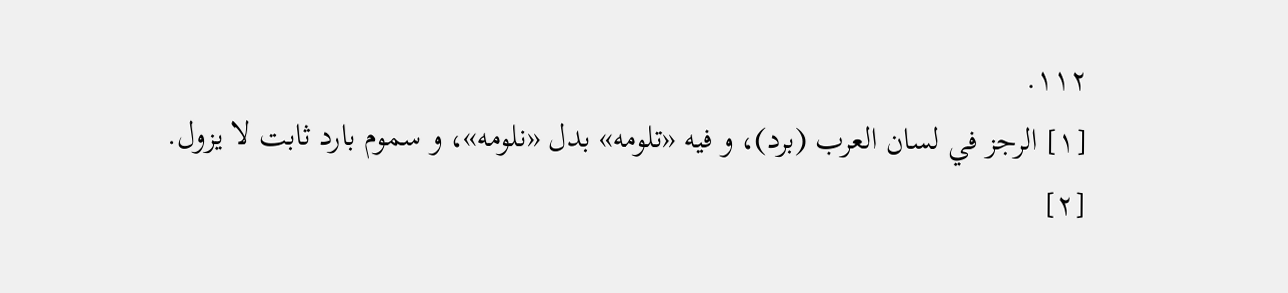١١٢.
[١] الرجز في لسان العرب (برد)، و فيه «تلومه» بدل «نلومه»، و سموم بارد ثابت لا يزول.
[٢]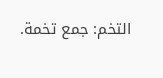التخم: جمع تخمة.